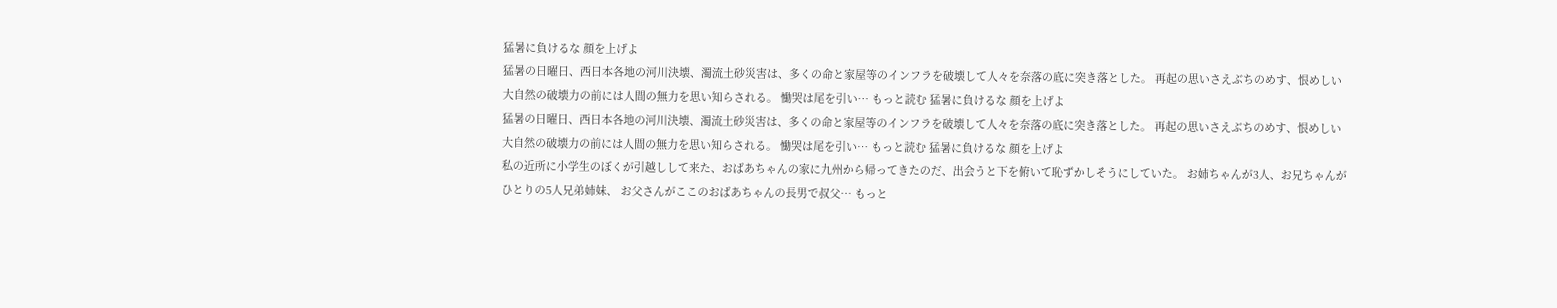猛暑に負けるな 顔を上げよ
猛暑の日曜日、西日本各地の河川決壊、濁流土砂災害は、多くの命と家屋等のインフラを破壊して人々を奈落の底に突き落とした。 再起の思いさえぶちのめす、恨めしい大自然の破壊力の前には人間の無力を思い知らされる。 慟哭は尾を引い… もっと読む 猛暑に負けるな 顔を上げよ
猛暑の日曜日、西日本各地の河川決壊、濁流土砂災害は、多くの命と家屋等のインフラを破壊して人々を奈落の底に突き落とした。 再起の思いさえぶちのめす、恨めしい大自然の破壊力の前には人間の無力を思い知らされる。 慟哭は尾を引い… もっと読む 猛暑に負けるな 顔を上げよ
私の近所に小学生のぼくが引越しして来た、おばあちゃんの家に九州から帰ってきたのだ、出会うと下を俯いて恥ずかしそうにしていた。 お姉ちゃんが3人、お兄ちゃんがひとりの5人兄弟姉妹、 お父さんがここのおばあちゃんの長男で叔父… もっと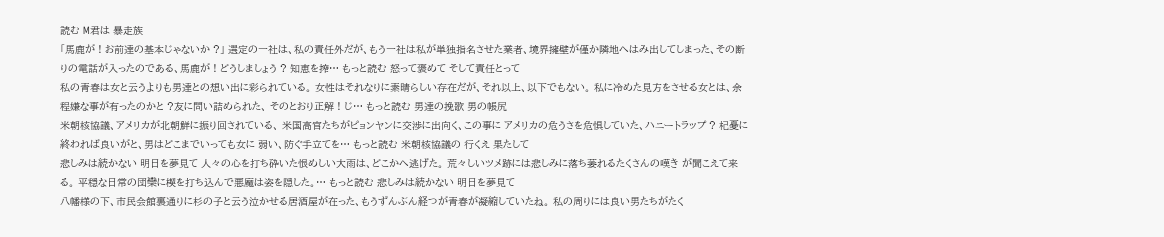読む M君は 暴走族
「馬鹿が ! お前達の基本じゃないか ?」 選定の一社は、私の責任外だが、もう一社は私が単独指名させた業者、境界擁壁が僅か隣地へはみ出してしまった、その断りの電話が入ったのである、馬鹿が ! どうしましょう ? 知恵を搾… もっと読む 怒って褒めて そして責任とって
私の青春は女と云うよりも男達との想い出に彩られている。 女性はそれなりに素晴らしい存在だが、それ以上、以下でもない。 私に冷めた見方をさせる女とは、余程嫌な事が有ったのかと ?友に問い詰められた、 そのとおり正解 ! じ… もっと読む 男達の挽歌 男の帳尻
米朝核協議、アメリカが北朝鮮に振り回されている、 米国高官たちがピョンヤンに交渉に出向く、この事に アメリカの危うさを危惧していた、ハニートラップ ? 杞憂に終われば良いがと、男はどこまでいっても女に 弱い、防ぐ手立てを… もっと読む 米朝核協議の 行くえ 果たして
悲しみは続かない 明日を夢見て 人々の心を打ち砕いた恨めしい大雨は、どこかへ逃げた。 荒々しいツメ跡には悲しみに落ち萎れるたくさんの嘆き が聞こえて来る。 平穏な日常の団欒に楔を打ち込んで悪魔は姿を隠した。… もっと読む 悲しみは続かない 明日を夢見て
八幡様の下、市民会館裏通りに杉の子と云う泣かせる居酒屋が在った、もうずんぶん経つが青春が凝縮していたね。 私の周りには良い男たちがたく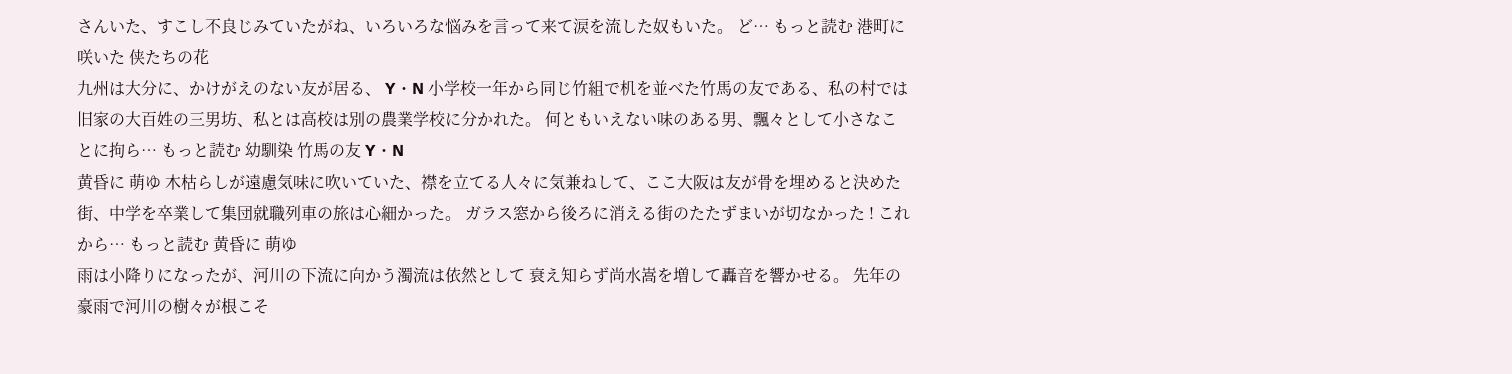さんいた、すこし不良じみていたがね、いろいろな悩みを言って来て涙を流した奴もいた。 ど… もっと読む 港町に 咲いた 侠たちの花
九州は大分に、かけがえのない友が居る、 Y・N 小学校一年から同じ竹組で机を並べた竹馬の友である、私の村では旧家の大百姓の三男坊、私とは高校は別の農業学校に分かれた。 何ともいえない味のある男、飄々として小さなことに拘ら… もっと読む 幼馴染 竹馬の友 Y・N
黄昏に 萌ゆ 木枯らしが遠慮気味に吹いていた、襟を立てる人々に気兼ねして、ここ大阪は友が骨を埋めると決めた街、中学を卒業して集団就職列車の旅は心細かった。 ガラス窓から後ろに消える街のたたずまいが切なかった ! これから… もっと読む 黄昏に 萌ゆ
雨は小降りになったが、河川の下流に向かう濁流は依然として 衰え知らず尚水嵩を増して轟音を響かせる。 先年の豪雨で河川の樹々が根こそ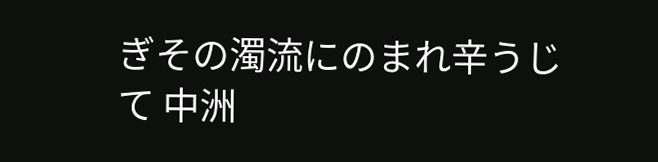ぎその濁流にのまれ辛うじて 中洲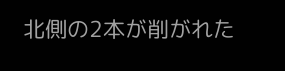北側の2本が削がれた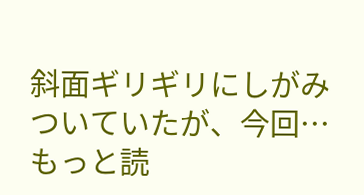斜面ギリギリにしがみついていたが、今回… もっと読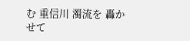む 重信川 濁流を 轟かせて